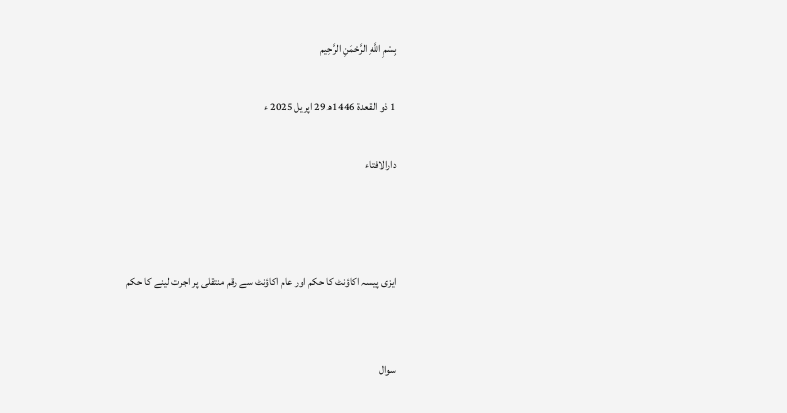بِسْمِ اللَّهِ الرَّحْمَنِ الرَّحِيم

1 ذو القعدة 1446ھ 29 اپریل 2025 ء

دارالافتاء



ایزی پیسہ اکاؤنٹ کا حکم اور عام اکاؤنٹ سے رقم منتقلی پر اجرت لینے کا حکم


سوال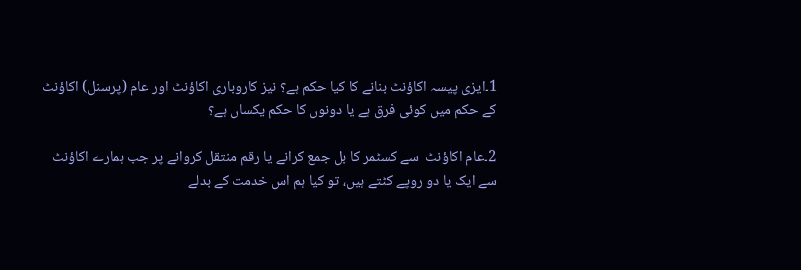1۔ایزی پیسہ اکاؤنٹ بنانے کا کیا حکم ہے؟ نیز کاروباری اکاؤنٹ اور عام (پرسنل) اکاؤنٹ کے حکم میں کوئی فرق ہے یا دونوں کا حکم یکساں ہے؟

2۔عام اکاؤنٹ  سے کسٹمر کا بل جمع کرانے یا رقم منتقل کروانے پر جب ہمارے اکاؤنٹ سے ایک یا دو روپے کٹتے ہیں، تو کیا ہم اس خدمت کے بدلے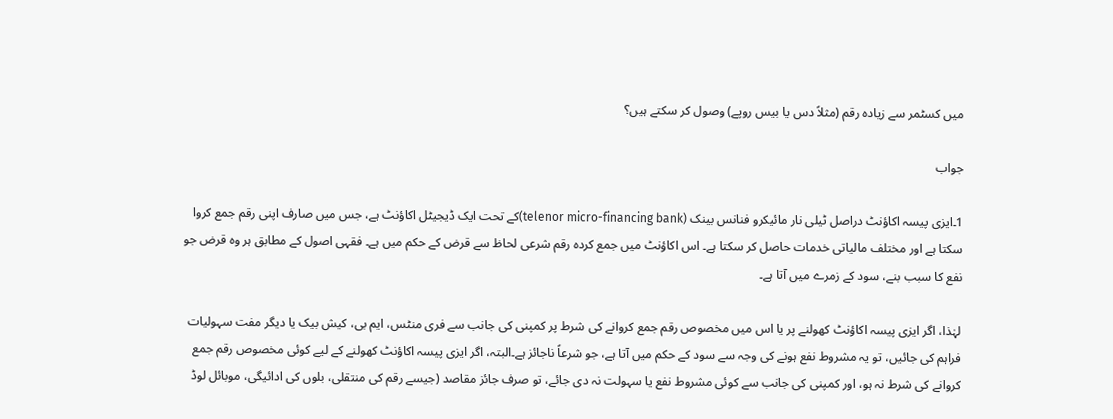میں کسٹمر سے زیادہ رقم (مثلاً دس یا بیس روپے) وصول کر سکتے ہیں؟

جواب

1۔ایزی پیسہ اکاؤنٹ دراصل ٹیلی نار مائیکرو فنانس بینک (telenor micro-financing bank)کے تحت ایک ڈیجیٹل اکاؤنٹ ہے، جس میں صارف اپنی رقم جمع کروا سکتا ہے اور مختلف مالیاتی خدمات حاصل کر سکتا ہے۔ اس اکاؤنٹ میں جمع کردہ رقم شرعی لحاظ سے قرض کے حکم میں ہے۔ فقہی اصول کے مطابق ہر وہ قرض جو نفع کا سبب بنے، سود کے زمرے میں آتا ہے۔

لہٰذا، اگر ایزی پیسہ اکاؤنٹ کھولنے پر یا اس میں مخصوص رقم جمع کروانے کی شرط پر کمپنی کی جانب سے فری منٹس، ایم بی، کیش بیک یا دیگر مفت سہولیات فراہم کی جائیں، تو یہ مشروط نفع ہونے کی وجہ سے سود کے حکم میں آتا ہے، جو شرعاً ناجائز ہے۔البتہ، اگر ایزی پیسہ اکاؤنٹ کھولنے کے لیے کوئی مخصوص رقم جمع کروانے کی شرط نہ ہو، اور کمپنی کی جانب سے کوئی مشروط نفع یا سہولت نہ دی جائے، تو صرف جائز مقاصد (جیسے رقم کی منتقلی، بلوں کی ادائیگی، موبائل لوڈ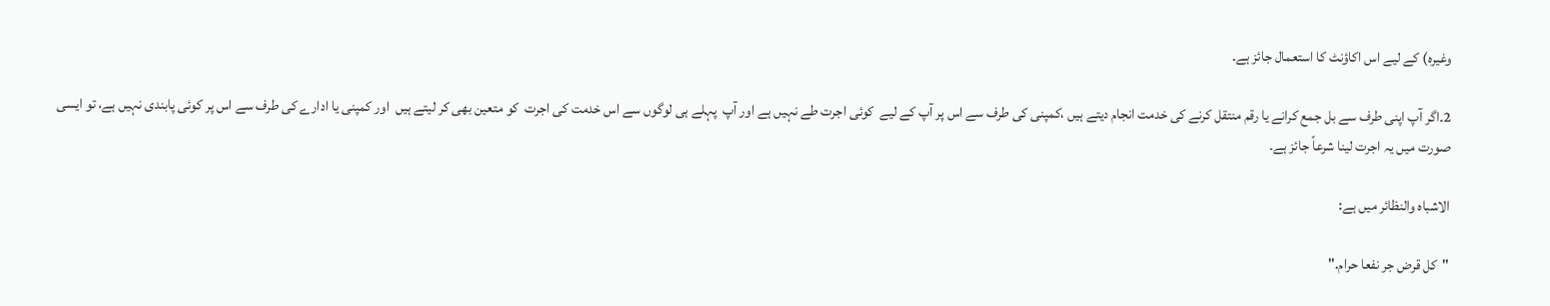وغیرہ) کے لیے اس اکاؤنٹ کا استعمال جائز ہے۔

2۔اگر آپ اپنی طرف سے بل جمع کرانے یا رقم منتقل کرنے کی خدمت انجام دیتے ہیں ،کمپنی کی طرف سے اس پر آپ کے لیے  کوئی اجرت طے نہیں ہے اور آپ  پہلے ہی لوگوں سے اس خدمت کی اجرت  کو متعین بھی کر لیتے ہیں  اور کمپنی یا ادارے کی طرف سے اس پر کوئی پابندی نہیں ہے، تو ایسی صورت میں یہ اجرت لینا شرعاً جائز ہے۔

الاشباه والنظائر میں ہے:

"كل ‌قرض ‌جر ‌نفعا ‌حرام."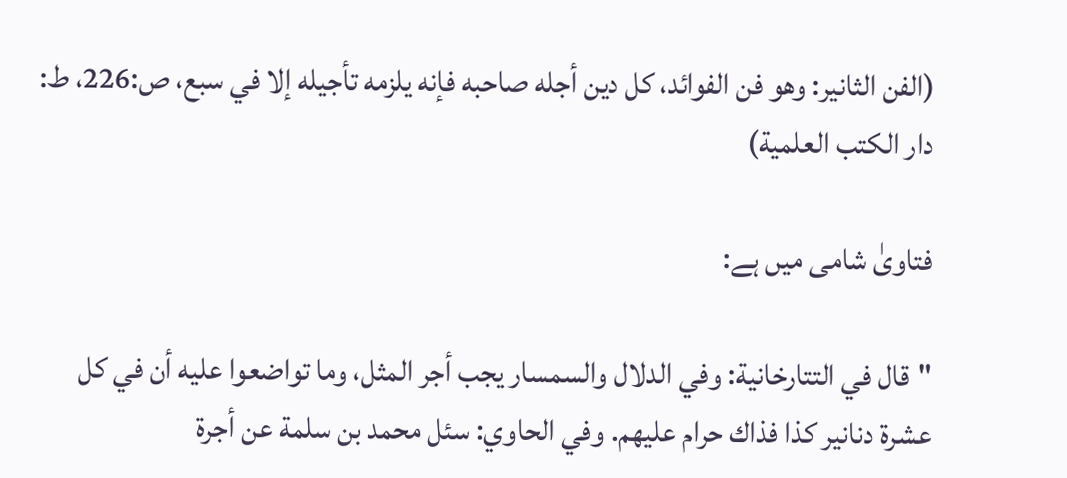(الفن الثانير: وهو فن الفوائد، ‌‌كل دين أجله صاحبه فإنه يلزمه تأجيله إلا في سبع، ص:226، ط: دار الكتب العلمية)

فتاویٰ شامی میں ہے:

"قال في التتارخانية: وفي ‌الدلال ‌والسمسار ‌يجب ‌أجر ‌المثل، وما تواضعوا عليه أن في كل عشرة دنانير كذا فذاك حرام عليهم. وفي الحاوي: سئل محمد بن سلمة عن أجرة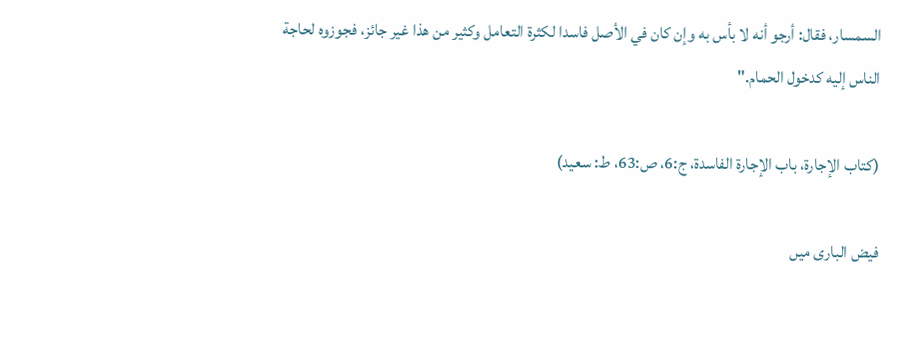السمسار، فقال: أرجو أنه لا بأس به وإن كان في الأصل فاسدا لكثرة التعامل وكثير من هذا غير جائز، فجوزوه لحاجة الناس إليه كدخول الحمام."

(كتاب الإجارة، ‌‌باب الإجارة الفاسدة، ج:6، ص:63، ط: سعيد)

فيض الباری میں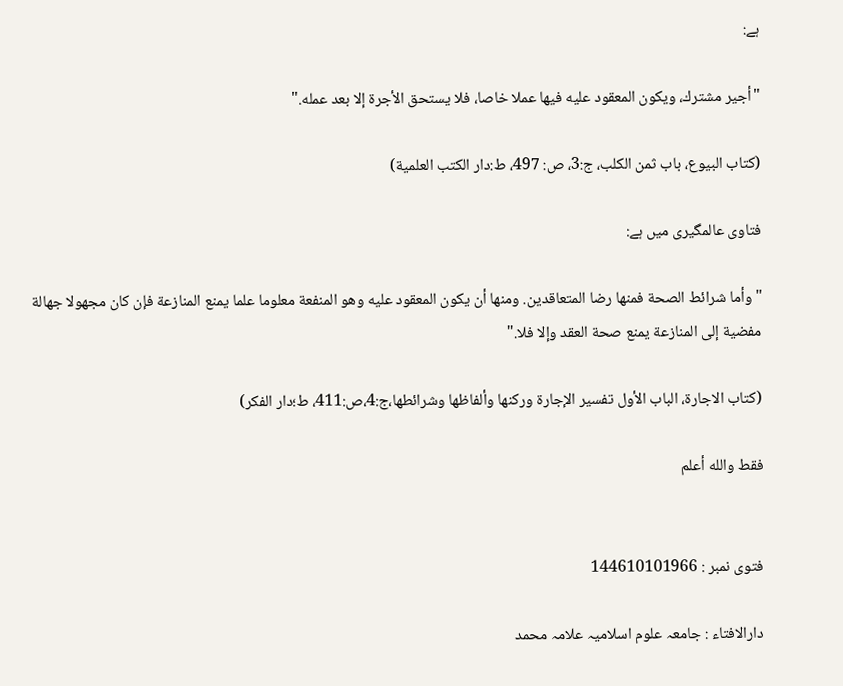ہے:

"أجير ‌مشترك، ويكون المعقود عليه فيها عملا خاصا، فلا يستحق الأجرة إلا بعد عمله."

(كتاب البيوع، باب ثمن الكلب، ج:3، ص: 497، ط:دار الكتب العلمية)

فتاوی عالمگیری میں ہے:

"وأما ‌شرائط ‌الصحة ‌فمنها ‌رضا ‌المتعاقدين. ومنها أن يكون المعقود عليه وهو المنفعة معلوما علما يمنع المنازعة فإن كان مجهولا جهالة مفضية إلى المنازعة يمنع صحة العقد وإلا فلا."

(کتاب الاجارۃ، الباب الأول تفسير الإجارة وركنها وألفاظها وشرائطها،ج:4،ص:411، ط؛دار الفکر)

فقط والله أعلم


فتوی نمبر : 144610101966

دارالافتاء : جامعہ علوم اسلامیہ علامہ محمد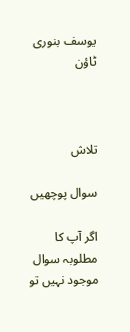یوسف بنوری ٹاؤن



تلاش

سوال پوچھیں

اگر آپ کا مطلوبہ سوال موجود نہیں تو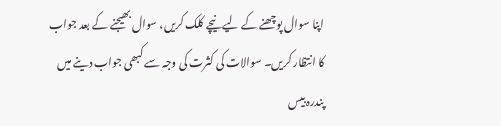اپنا سوال پوچھنے کے لیے نیچے کلک کریں، سوال بھیجنے کے بعد جواب کا انتظار کریں۔ سوالات کی کثرت کی وجہ سے کبھی جواب دینے میں پندرہ بیس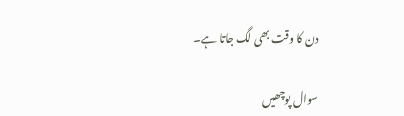دن کا وقت بھی لگ جاتا ہے۔

سوال پوچھیں